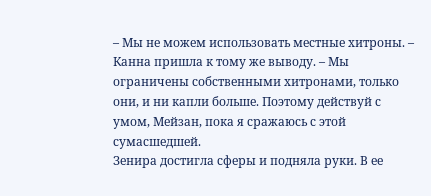– Мы не можем использовать местные хитроны. – Канна пришла к тому же выводу. – Мы ограничены собственными хитронами, только они, и ни капли больше. Поэтому действуй с умом, Мейзан, пока я сражаюсь с этой сумасшедшей.
Зенира достигла сферы и подняла руки. В ее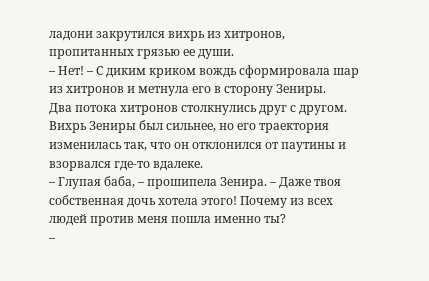ладони закрутился вихрь из хитронов, пропитанных грязью ее души.
– Нет! – С диким криком вождь сформировала шар из хитронов и метнула его в сторону Зениры.
Два потока хитронов столкнулись друг с другом. Вихрь Зениры был сильнее, но его траектория изменилась так, что он отклонился от паутины и взорвался где-то вдалеке.
– Глупая баба, – прошипела Зенира. – Даже твоя собственная дочь хотела этого! Почему из всех людей против меня пошла именно ты?
–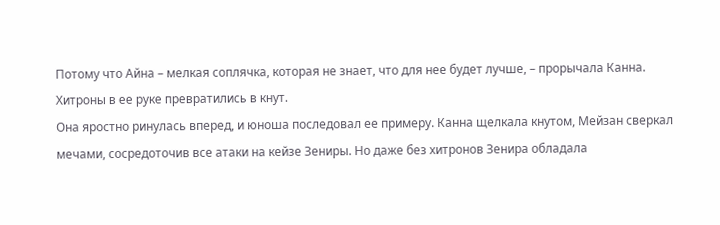Потому что Айна – мелкая соплячка, которая не знает, что для нее будет лучше, – прорычала Канна.
Хитроны в ее руке превратились в кнут.
Она яростно ринулась вперед, и юноша последовал ее примеру. Канна щелкала кнутом, Мейзан сверкал мечами, сосредоточив все атаки на кейзе Зениры. Но даже без хитронов Зенира обладала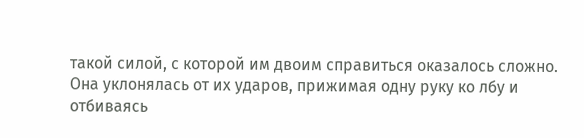такой силой, с которой им двоим справиться оказалось сложно. Она уклонялась от их ударов, прижимая одну руку ко лбу и отбиваясь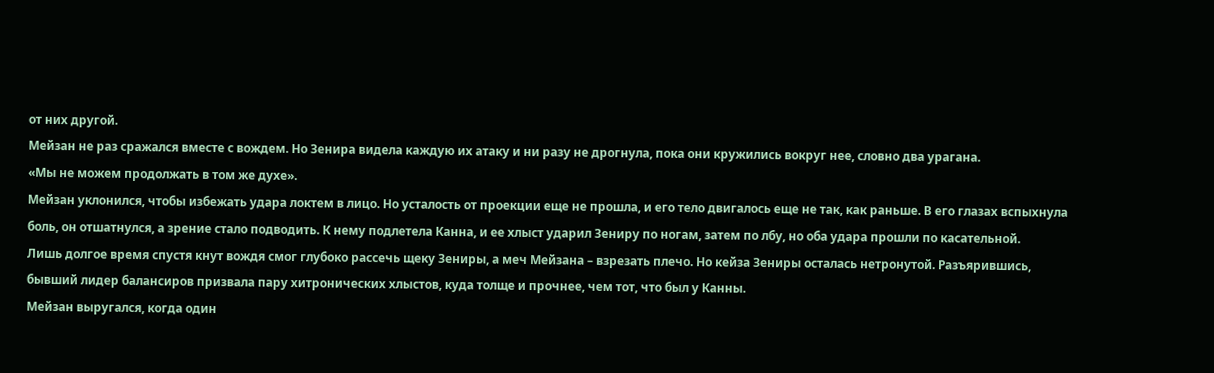от них другой.
Мейзан не раз сражался вместе с вождем. Но Зенира видела каждую их атаку и ни разу не дрогнула, пока они кружились вокруг нее, словно два урагана.
«Мы не можем продолжать в том же духе».
Мейзан уклонился, чтобы избежать удара локтем в лицо. Но усталость от проекции еще не прошла, и его тело двигалось еще не так, как раньше. В его глазах вспыхнула боль, он отшатнулся, а зрение стало подводить. К нему подлетела Канна, и ее хлыст ударил Зениру по ногам, затем по лбу, но оба удара прошли по касательной.
Лишь долгое время спустя кнут вождя смог глубоко рассечь щеку Зениры, а меч Мейзана – взрезать плечо. Но кейза Зениры осталась нетронутой. Разъярившись, бывший лидер балансиров призвала пару хитронических хлыстов, куда толще и прочнее, чем тот, что был у Канны.
Мейзан выругался, когда один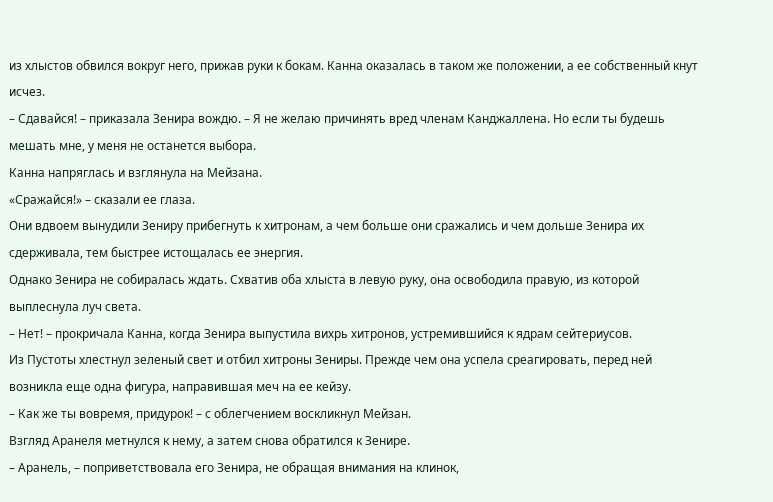из хлыстов обвился вокруг него, прижав руки к бокам. Канна оказалась в таком же положении, а ее собственный кнут исчез.
– Сдавайся! – приказала Зенира вождю. – Я не желаю причинять вред членам Канджаллена. Но если ты будешь мешать мне, у меня не останется выбора.
Канна напряглась и взглянула на Мейзана.
«Сражайся!» – сказали ее глаза.
Они вдвоем вынудили Зениру прибегнуть к хитронам, а чем больше они сражались и чем дольше Зенира их сдерживала, тем быстрее истощалась ее энергия.
Однако Зенира не собиралась ждать. Схватив оба хлыста в левую руку, она освободила правую, из которой выплеснула луч света.
– Нет! – прокричала Канна, когда Зенира выпустила вихрь хитронов, устремившийся к ядрам сейтериусов.
Из Пустоты хлестнул зеленый свет и отбил хитроны Зениры. Прежде чем она успела среагировать, перед ней возникла еще одна фигура, направившая меч на ее кейзу.
– Как же ты вовремя, придурок! – с облегчением воскликнул Мейзан.
Взгляд Аранеля метнулся к нему, а затем снова обратился к Зенире.
– Аранель, – поприветствовала его Зенира, не обращая внимания на клинок,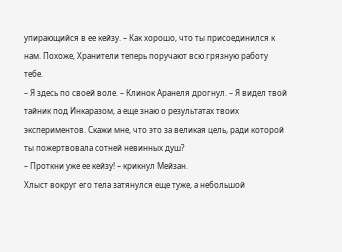упирающийся в ее кейзу. – Как хорошо, что ты присоединился к нам. Похоже, Хранители теперь поручают всю грязную работу тебе.
– Я здесь по своей воле. – Клинок Аранеля дрогнул. – Я видел твой тайник под Инкаразом, а еще знаю о результатах твоих экспериментов. Скажи мне, что это за великая цель, ради которой ты пожертвовала сотней невинных душ?
– Проткни уже ее кейзу! – крикнул Мейзан.
Хлыст вокруг его тела затянулся еще туже, а небольшой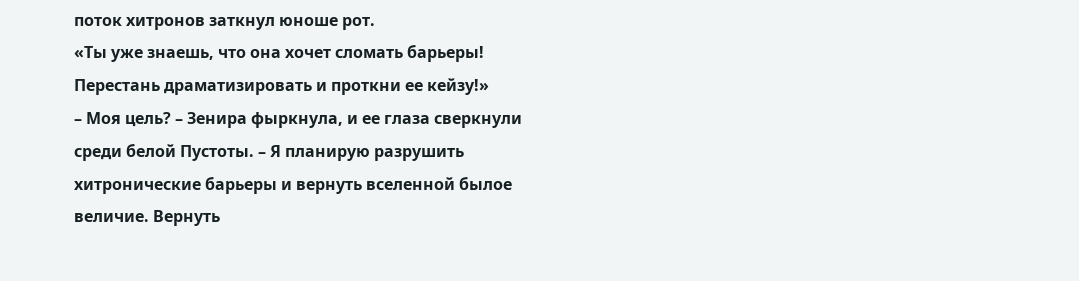поток хитронов заткнул юноше рот.
«Ты уже знаешь, что она хочет сломать барьеры! Перестань драматизировать и проткни ее кейзу!»
– Моя цель? – Зенира фыркнула, и ее глаза сверкнули среди белой Пустоты. – Я планирую разрушить хитронические барьеры и вернуть вселенной былое величие. Вернуть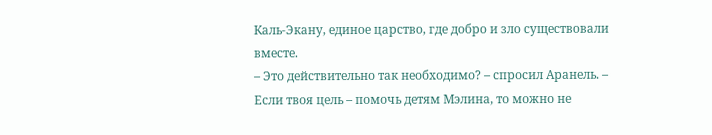Каль-Экану, единое царство, где добро и зло существовали вместе.
– Это действительно так необходимо? – спросил Аранель. – Если твоя цель – помочь детям Мэлина, то можно не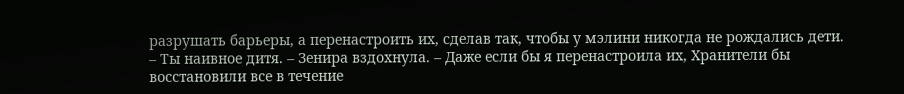разрушать барьеры, а перенастроить их, сделав так, чтобы у мэлини никогда не рождались дети.
– Ты наивное дитя. – Зенира вздохнула. – Даже если бы я перенастроила их, Хранители бы восстановили все в течение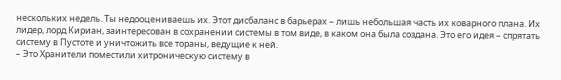нескольких недель. Ты недооцениваешь их. Этот дисбаланс в барьерах – лишь небольшая часть их коварного плана. Их лидер, лорд Кириан, заинтересован в сохранении системы в том виде, в каком она была создана. Это его идея – спрятать систему в Пустоте и уничтожить все тораны, ведущие к ней.
– Это Хранители поместили хитроническую систему в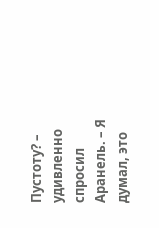Пустоту? – удивленно спросил Аранель. – Я думал, это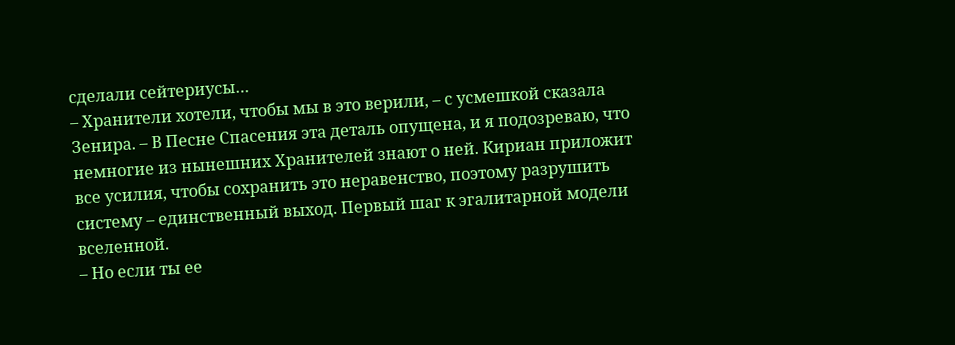сделали сейтериусы…
– Хранители хотели, чтобы мы в это верили, – с усмешкой сказала Зенира. – В Песне Спасения эта деталь опущена, и я подозреваю, что немногие из нынешних Хранителей знают о ней. Кириан приложит все усилия, чтобы сохранить это неравенство, поэтому разрушить систему – единственный выход. Первый шаг к эгалитарной модели вселенной.
– Но если ты ее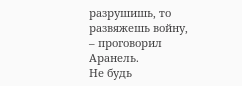разрушишь, то развяжешь войну, – проговорил Аранель.
Не будь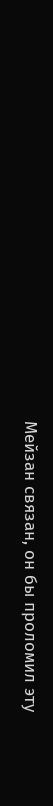Мейзан связан, он бы проломил эту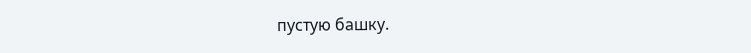пустую башку.